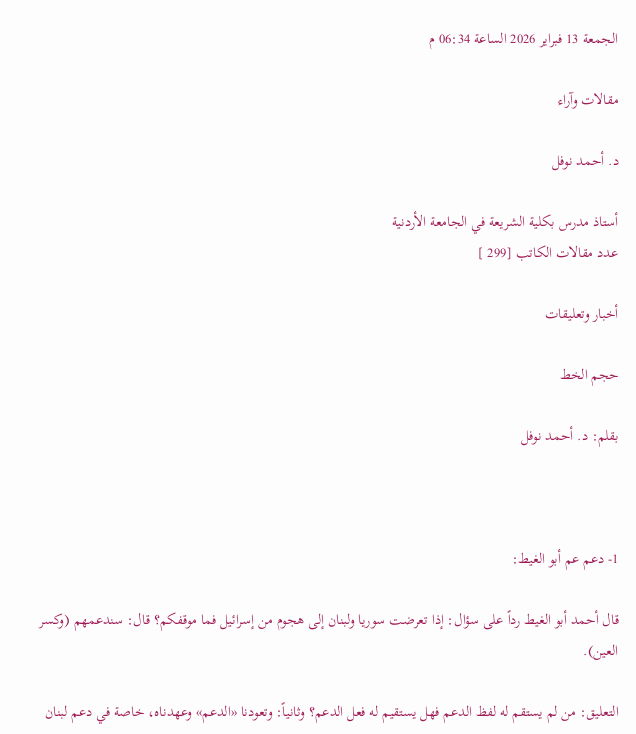الجمعة 13 فبراير 2026 الساعة 06:34 م

مقالات وآراء

د. أحمد نوفل

أستاذ مدرس بكلية الشريعة في الجامعة الأردنية
عدد مقالات الكاتب [299 ]

أخبار وتعليقات

حجم الخط

بقلم: د. أحمد نوفل



1- دعم عم أبو الغيط:

قال أحمد أبو الغيط رداً على سؤال: إذا تعرضت سوريا ولبنان إلى هجوم من إسرائيل فما موقفكم؟ قال: سندعمهم (وكسر العين).

التعليق: من لم يستقم له لفظ الدعم فهل يستقيم له فعل الدعم؟ وثانياً: وتعودنا «الدعم» وعهدناه، خاصة في دعم لبنان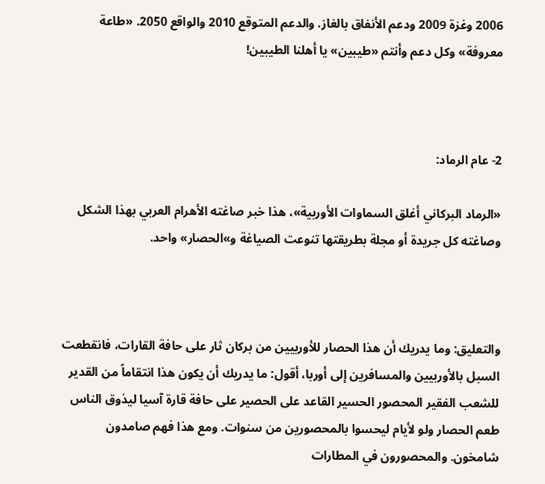2006 وغزة 2009 ودعم الأنفاق بالغاز. والدعم المتوقع 2010 والواقع 2050. «طاعة معروفة» وكل دعم وأنتم «طيبين» يا أهلنا الطيبين!



2- عام الرماد:

«الرماد البركاني أغلق السماوات الأوربية»، هذا خبر صاغته الأهرام العربي بهذا الشكل وصاغته كل جريدة أو مجلة بطريقتها تنوعت الصياغة و»الحصار» واحد.



والتعليق: وما يدريك أن هذا الحصار للأوربيين من بركان ثار على حافة القارات، فانقطعت السبل بالأوربيين والمسافرين إلى أوربا، أقول: ما يدريك أن يكون هذا انتقاماً من القدير للشعب الفقير المحصور الحسير القاعد على الحصير على حافة قارة آسيا ليذوق الناس طعم الحصار ولو لأيام ليحسوا بالمحصورين من سنوات. ومع هذا فهم صامدون شامخون. والمحصورون في المطارات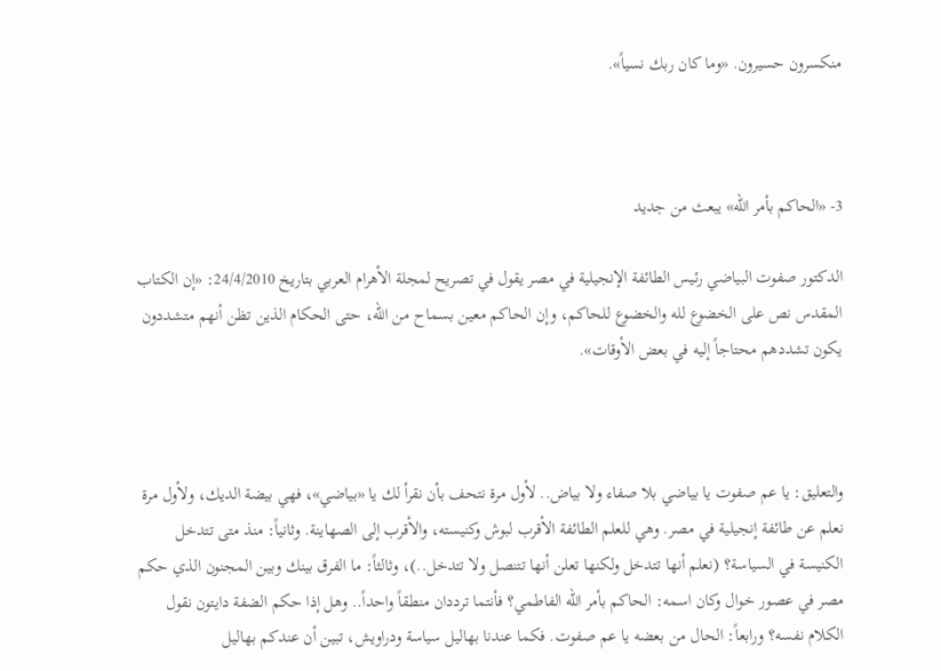منكسرون حسيرون. «وما كان ربك نسياً».



3- «الحاكم بأمر الله» يبعث من جديد

الدكتور صفوت البياضي رئيس الطائفة الإنجيلية في مصر يقول في تصريح لمجلة الأهرام العربي بتاريخ 24/4/2010: «إن الكتاب المقدس نص على الخضوع لله والخضوع للحاكم، وإن الحاكم معين بسماح من الله، حتى الحكام الذين تظن أنهم متشددون يكون تشددهم محتاجاً إليه في بعض الأوقات».



والتعليق: يا عم صفوت يا بياضي بلا صفاء ولا بياض.. لأول مرة نتحف بأن نقرأ لك يا «بياضي»، فهي بيضة الديك، ولأول مرة نعلم عن طائفة إنجيلية في مصر. وهي للعلم الطائفة الأقرب لبوش وكنيسته، والأقرب إلى الصهاينة. وثانياً: منذ متى تتدخل الكنيسة في السياسة؟ (نعلم أنها تتدخل ولكنها تعلن أنها تتنصل ولا تتدخل..)، وثالثاً: ما الفرق بينك وبين المجنون الذي حكم مصر في عصور خوال وكان اسمه: الحاكم بأمر الله الفاطمي؟ فأنتما ترددان منطقاً واحداً.. وهل إذا حكم الضفة دايتون نقول الكلام نفسه؟ ورابعاً: الحال من بعضه يا عم صفوت. فكما عندنا بهاليل سياسة ودراويش، تبين أن عندكم بهاليل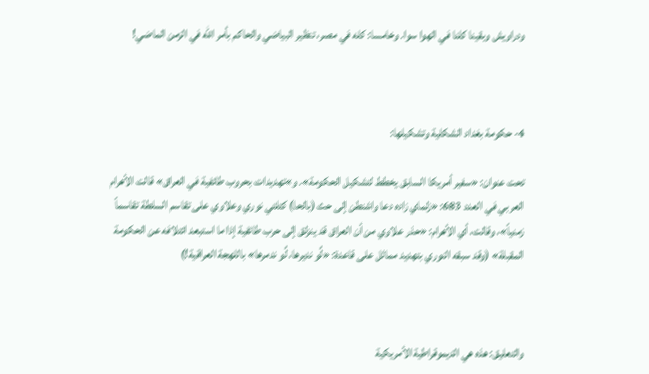ودراويش وبقينا كلنا في الهوا سوا. وخامسا: كله في مصر، تنظير البياضي والحاكم بأمر الله في الزمن الماضي!



4- حكومة بغداد الشكلية وتشكيلها:

تحت عنوان: «سفير أمريكا السابق يخطط لتشكيل الحكومة». و»تهديدات بحروب طائفية في العراق» قالت الأهرام العربي في العدد 683: «زلماي زاده دعا واشنطن إلى حث (بالحا) كتلتي نوري وعلاوي على تقاسم السلطة تقاسماً زمنياً»، وقالت، أي الأهرام: «حذر علاوي من أن العراق قد ينزلق إلى حرب طائفية إذا ما استبعد ائتلافه عن الحكومة المقبلة» (وقد سبقه النوري بتهديد مماثل على قاعدة: «لُو نديرها، لُو ندمرها» باللهجة العراقية!)



والتعليق: هذه هي الديموقراطية الأمريكية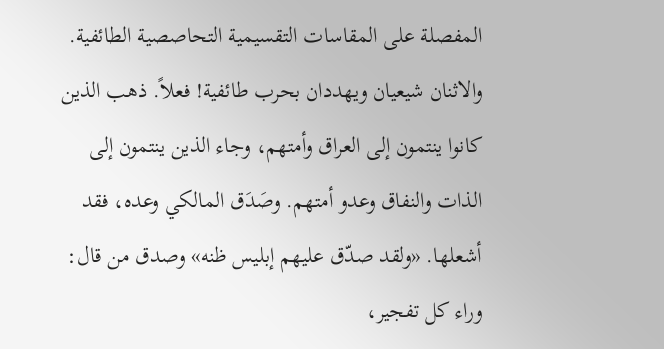المفصلة على المقاسات التقسيمية التحاصصية الطائفية. والاثنان شيعيان ويهددان بحرب طائفية! فعلاً. ذهب الذين كانوا ينتمون إلى العراق وأمتهم، وجاء الذين ينتمون إلى الذات والنفاق وعدو أمتهم. وصَدَق المالكي وعده، فقد أشعلها. «ولقد صدّق عليهم إبليس ظنه» وصدق من قال: وراء كل تفجير،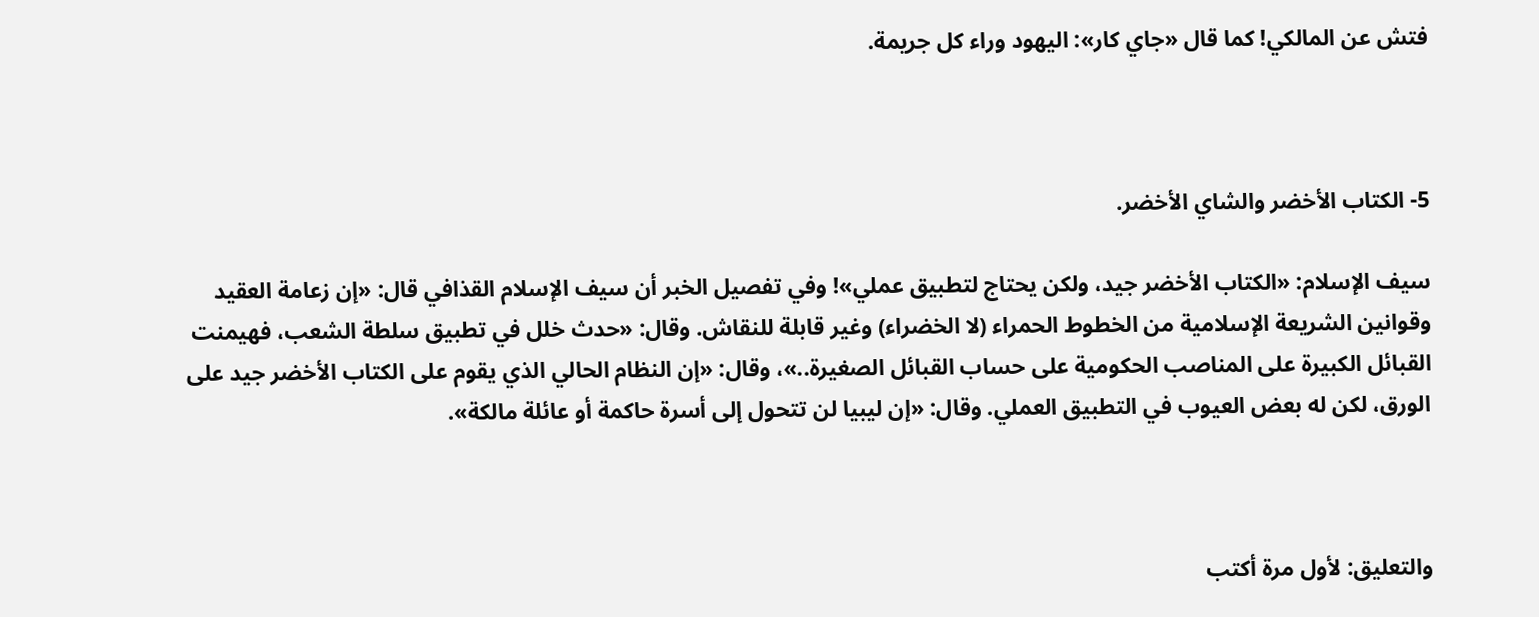فتش عن المالكي! كما قال «جاي كار»: اليهود وراء كل جريمة.



5- الكتاب الأخضر والشاي الأخضر.

سيف الإسلام: «الكتاب الأخضر جيد، ولكن يحتاج لتطبيق عملي»! وفي تفصيل الخبر أن سيف الإسلام القذافي قال: «إن زعامة العقيد وقوانين الشريعة الإسلامية من الخطوط الحمراء (لا الخضراء) وغير قابلة للنقاش. وقال: «حدث خلل في تطبيق سلطة الشعب، فهيمنت القبائل الكبيرة على المناصب الحكومية على حساب القبائل الصغيرة..»، وقال: «إن النظام الحالي الذي يقوم على الكتاب الأخضر جيد على الورق، لكن له بعض العيوب في التطبيق العملي. وقال: «إن ليبيا لن تتحول إلى أسرة حاكمة أو عائلة مالكة».



والتعليق: لأول مرة أكتب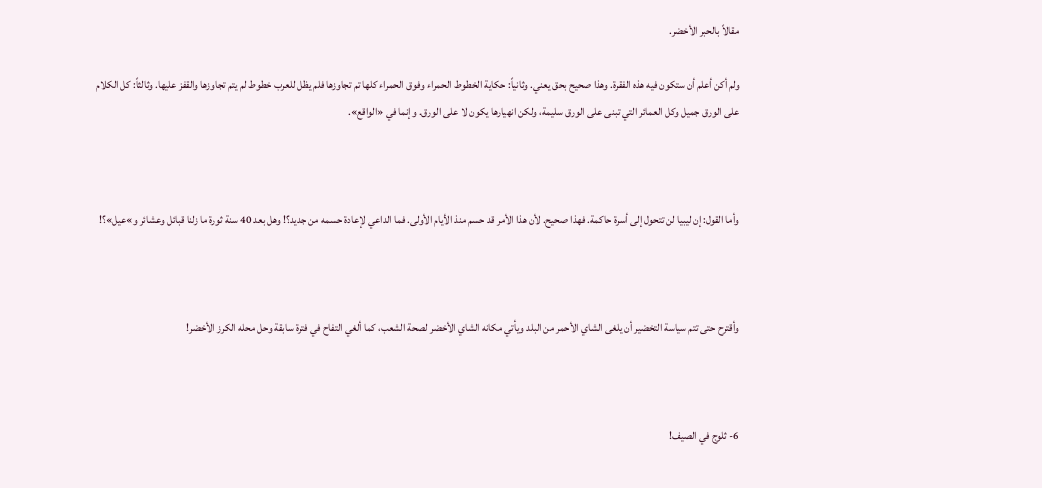مقالاً بالحبر الأخضر.

ولم أكن أعلم أن ستكون فيه هذه الفقرة. وهذا صحيح بحق يعني. وثانياً: حكاية الخطوط الحمراء وفوق الحمراء كلها تم تجاوزها فلم يظل للعرب خطوط لم يتم تجاوزها والقفز عليها. وثالثاً: كل الكلام على الورق جميل وكل العمائر التي تبنى على الورق سليمة، ولكن انهيارها يكون لا على الورق. وإنما في «الواقع».



وأما القول: إن ليبيا لن تتحول إلى أسرة حاكمة. فهذا صحيح. لأن هذا الأمر قد حسم منذ الأيام الأولى. فما الداعي لإعادة حسمه من جديد؟! وهل بعد 40 سنة ثورة ما زلنا قبائل وعشائر و»عيل»؟!



وأقترح حتى تتم سياسة التخضير أن يلغى الشاي الأحمر من البلد ويأتي مكانه الشاي الأخضر لصحة الشعب، كما ألغي التفاح في فترة سابقة وحل محله الكرز الأخضر!



6- ثلوج في الصيف!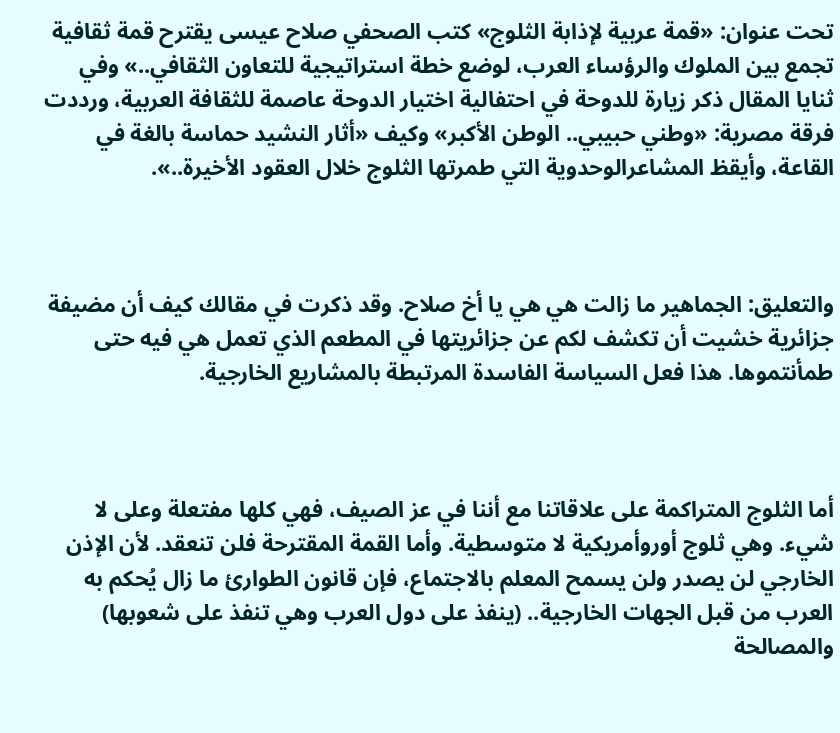تحت عنوان: «قمة عربية لإذابة الثلوج» كتب الصحفي صلاح عيسى يقترح قمة ثقافية تجمع بين الملوك والرؤساء العرب، لوضع خطة استراتيجية للتعاون الثقافي..» وفي ثنايا المقال ذكر زيارة للدوحة في احتفالية اختيار الدوحة عاصمة للثقافة العربية، ورددت فرقة مصرية: «وطني حبيبي.. الوطن الأكبر» وكيف «أثار النشيد حماسة بالغة في القاعة، وأيقظ المشاعرالوحدوية التي طمرتها الثلوج خلال العقود الأخيرة..».



والتعليق: الجماهير ما زالت هي هي يا أخ صلاح. وقد ذكرت في مقالك كيف أن مضيفة جزائرية خشيت أن تكشف لكم عن جزائريتها في المطعم الذي تعمل هي فيه حتى طمأنتموها. هذا فعل السياسة الفاسدة المرتبطة بالمشاريع الخارجية.



أما الثلوج المتراكمة على علاقاتنا مع أننا في عز الصيف، فهي كلها مفتعلة وعلى لا شيء. وهي ثلوج أوروأمريكية لا متوسطية. وأما القمة المقترحة فلن تنعقد. لأن الإذن الخارجي لن يصدر ولن يسمح المعلم بالاجتماع، فإن قانون الطوارئ ما زال يُحكم به العرب من قبل الجهات الخارجية.. (ينفذ على دول العرب وهي تنفذ على شعوبها) والمصالحة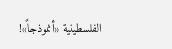الفلسطينية «أنموذجاً»!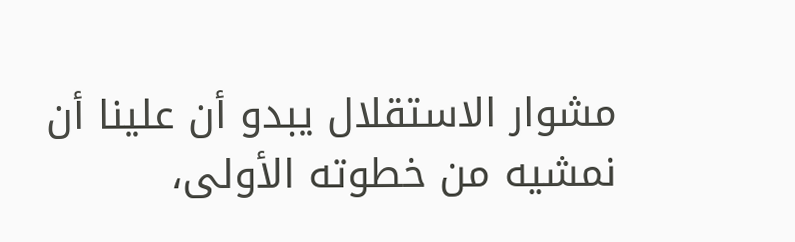مشوار الاستقلال يبدو أن علينا أن نمشيه من خطوته الأولى،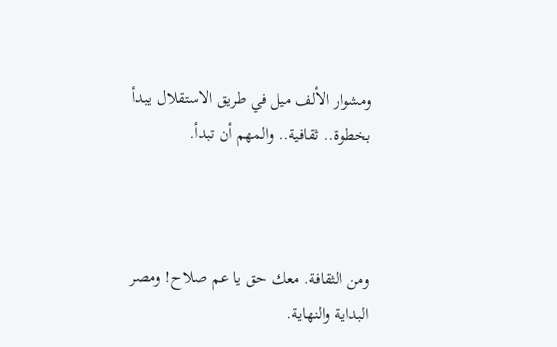ومشوار الألف ميل في طريق الاستقلال يبدأ بخطوة.. ثقافية.. والمهم أن تبدأ.



ومن الثقافة. معك حق يا عم صلاح! ومصر البداية والنهاية.